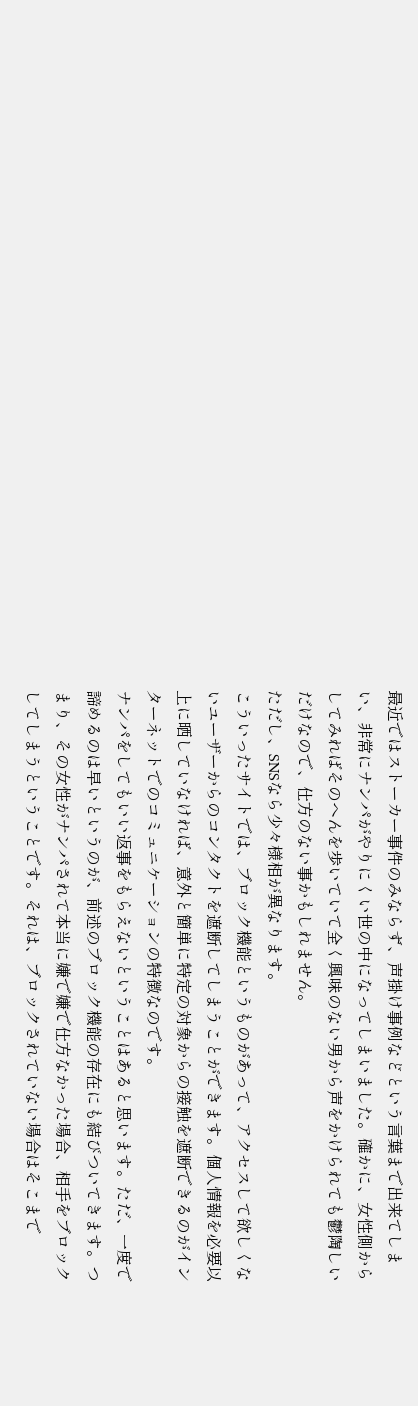最近ではストーカー事件のみならず、声掛け事例などという言葉まで出来てしまい、非常にナンパがやりにくい世の中になってしまいました。確かに、女性側からしてみればそのへんを歩いていて全く興味のない男から声をかけられても鬱陶しいだけなので、仕方のない事かもしれません。
ただし、SNSなら少々様相が異なります。
こういったサイトでは、ブロック機能というものがあって、アクセスして欲しくないユーザーからのコンタクトを遮断してしまうことができます。個人情報を必要以上に晒していなければ、意外と簡単に特定の対象からの接触を遮断できるのがインターネットでのコミュニケーションの特徴なのです。
ナンパをしてもいい返事をもらえないということはあると思います。ただ、一度で諦めるのは早いというのが、前述のブロック機能の存在にも結びついてきます。つまり、その女性がナンパされて本当に嫌で嫌で仕方なかった場合、相手をブロックしてしまうということです。それは、ブロックされていない場合はそこまで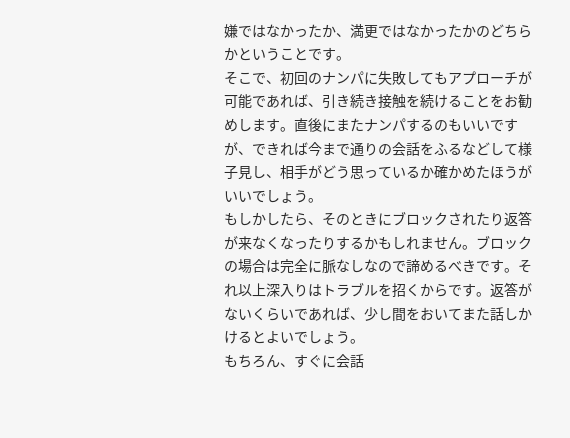嫌ではなかったか、満更ではなかったかのどちらかということです。
そこで、初回のナンパに失敗してもアプローチが可能であれば、引き続き接触を続けることをお勧めします。直後にまたナンパするのもいいですが、できれば今まで通りの会話をふるなどして様子見し、相手がどう思っているか確かめたほうがいいでしょう。
もしかしたら、そのときにブロックされたり返答が来なくなったりするかもしれません。ブロックの場合は完全に脈なしなので諦めるべきです。それ以上深入りはトラブルを招くからです。返答がないくらいであれば、少し間をおいてまた話しかけるとよいでしょう。
もちろん、すぐに会話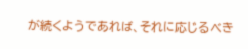が続くようであれば、それに応じるべき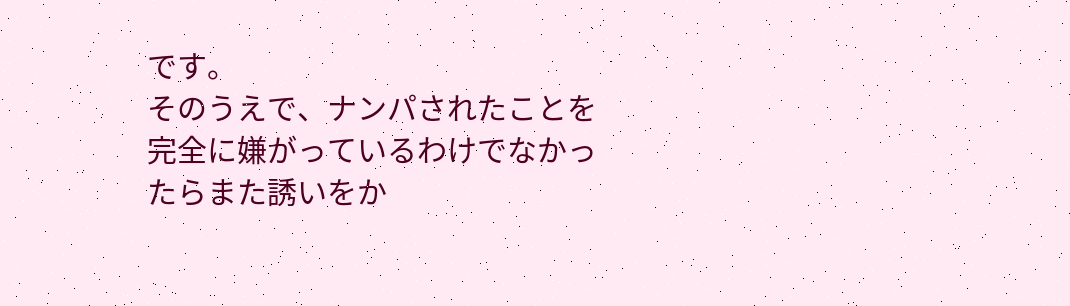です。
そのうえで、ナンパされたことを完全に嫌がっているわけでなかったらまた誘いをか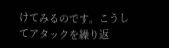けてみるのです。こうしてアタックを繰り返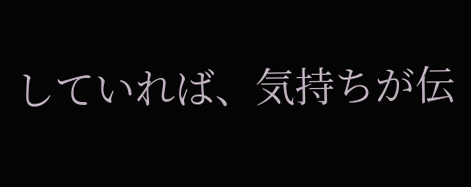していれば、気持ちが伝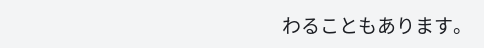わることもあります。